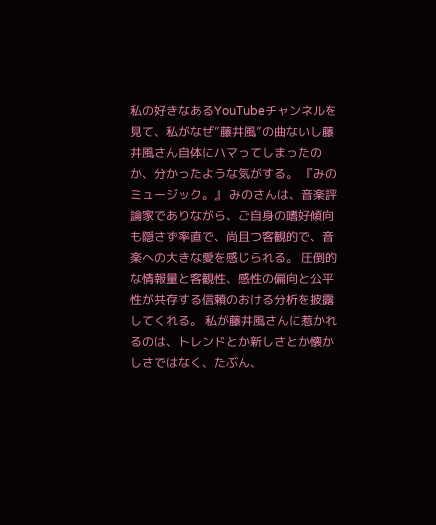私の好きなあるYouTubeチャンネルを見て、私がなぜ”藤井風”の曲ないし藤井風さん自体にハマってしまったのか、分かったような気がする。 『みのミュージック。』 みのさんは、音楽評論家でありながら、ご自身の嗜好傾向も隠さず率直で、尚且つ客観的で、音楽への大きな愛を感じられる。 圧倒的な情報量と客観性、感性の偏向と公平性が共存する信頼のおける分析を披露してくれる。 私が藤井風さんに惹かれるのは、トレンドとか新しさとか懐かしさではなく、たぶん、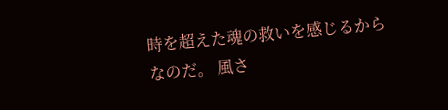時を超えた魂の救いを感じるからなのだ。 風さ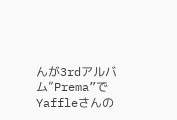んが3rdアルバム”Prema”で Yaffleさんの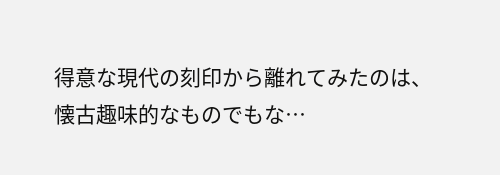得意な現代の刻印から離れてみたのは、懐古趣味的なものでもな…